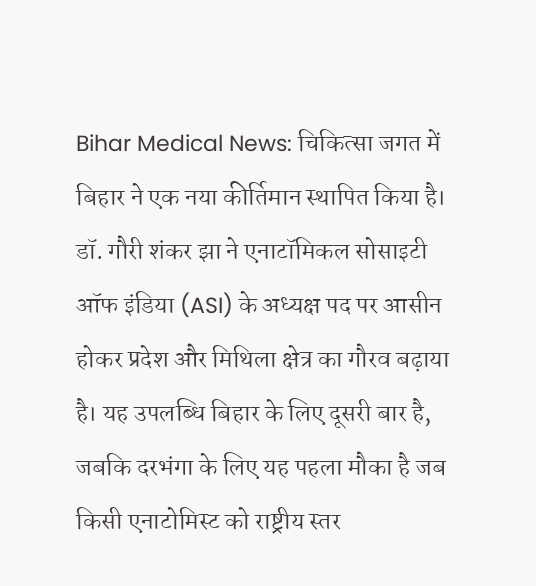Bihar Medical News: चिकित्सा जगत में बिहार ने एक नया कीर्तिमान स्थापित किया है। डॉ. गौरी शंकर झा ने एनाटॉमिकल सोसाइटी ऑफ इंडिया (ASI) के अध्यक्ष पद पर आसीन होकर प्रदेश और मिथिला क्षेत्र का गौरव बढ़ाया है। यह उपलब्धि बिहार के लिए दूसरी बार है, जबकि दरभंगा के लिए यह पहला मौका है जब किसी एनाटोमिस्ट को राष्ट्रीय स्तर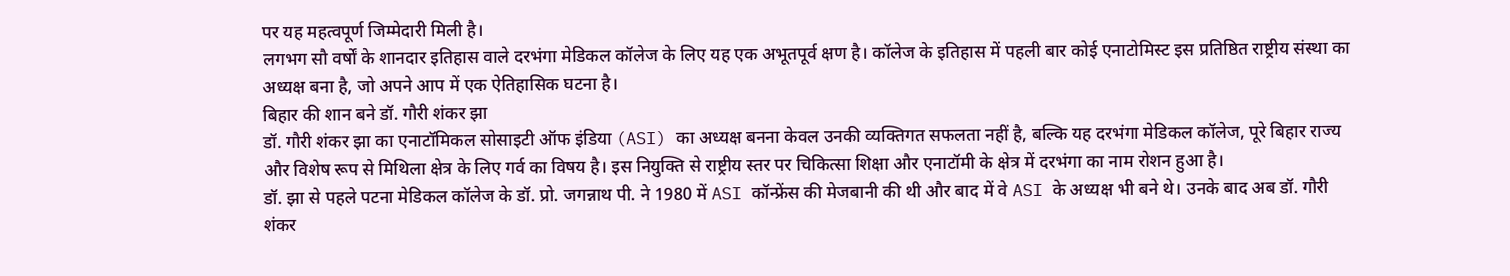पर यह महत्वपूर्ण जिम्मेदारी मिली है।
लगभग सौ वर्षों के शानदार इतिहास वाले दरभंगा मेडिकल कॉलेज के लिए यह एक अभूतपूर्व क्षण है। कॉलेज के इतिहास में पहली बार कोई एनाटोमिस्ट इस प्रतिष्ठित राष्ट्रीय संस्था का अध्यक्ष बना है, जो अपने आप में एक ऐतिहासिक घटना है।
बिहार की शान बने डॉ. गौरी शंकर झा
डॉ. गौरी शंकर झा का एनाटॉमिकल सोसाइटी ऑफ इंडिया (ASI) का अध्यक्ष बनना केवल उनकी व्यक्तिगत सफलता नहीं है, बल्कि यह दरभंगा मेडिकल कॉलेज, पूरे बिहार राज्य और विशेष रूप से मिथिला क्षेत्र के लिए गर्व का विषय है। इस नियुक्ति से राष्ट्रीय स्तर पर चिकित्सा शिक्षा और एनाटॉमी के क्षेत्र में दरभंगा का नाम रोशन हुआ है।
डॉ. झा से पहले पटना मेडिकल कॉलेज के डॉ. प्रो. जगन्नाथ पी. ने 1980 में ASI कॉन्फ्रेंस की मेजबानी की थी और बाद में वे ASI के अध्यक्ष भी बने थे। उनके बाद अब डॉ. गौरी शंकर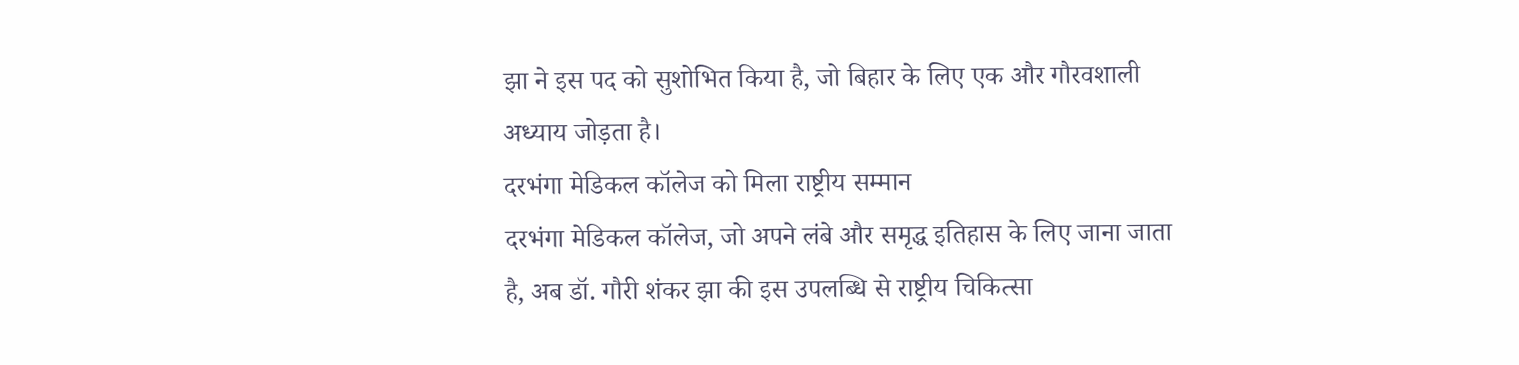झा ने इस पद को सुशोभित किया है, जो बिहार के लिए एक और गौरवशाली अध्याय जोड़ता है।
दरभंगा मेडिकल कॉलेज को मिला राष्ट्रीय सम्मान
दरभंगा मेडिकल कॉलेज, जो अपने लंबे और समृद्ध इतिहास के लिए जाना जाता है, अब डॉ. गौरी शंकर झा की इस उपलब्धि से राष्ट्रीय चिकित्सा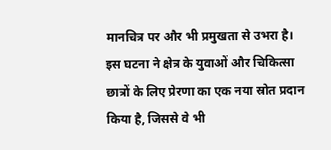मानचित्र पर और भी प्रमुखता से उभरा है। इस घटना ने क्षेत्र के युवाओं और चिकित्सा छात्रों के लिए प्रेरणा का एक नया स्रोत प्रदान किया है, जिससे वे भी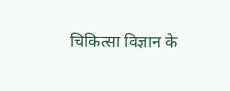चिकित्सा विज्ञान के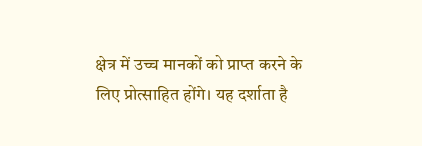क्षेत्र में उच्च मानकों को प्राप्त करने के लिए प्रोत्साहित होंगे। यह दर्शाता है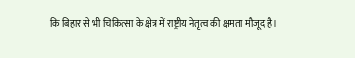कि बिहार से भी चिकित्सा के क्षेत्र में राष्ट्रीय नेतृत्व की क्षमता मौजूद है।